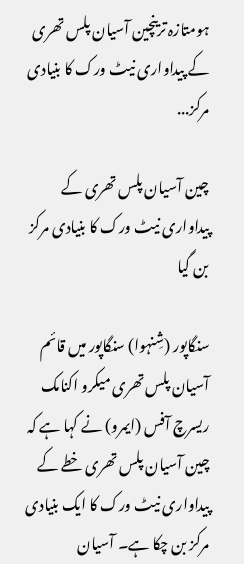ہومتازہ ترینچین آسیان پلس تھری کے پیداواری نیٹ ورک کا بنیادی مرکز...

چین آسیان پلس تھری کے پیداواری نیٹ ورک کا بنیادی مرکز بن گیا

سنگاپور (شِنہوا) سنگاپور میں قائم آسیان پلس تھری میکرو اکنامک ریسرچ آفس (ایمرو) نے کہا ہے کہ چین آسیان پلس تھری خطے کے پیداواری نیٹ ورک کا ایک بنیادی مرکز بن چکا ہے۔ آسیان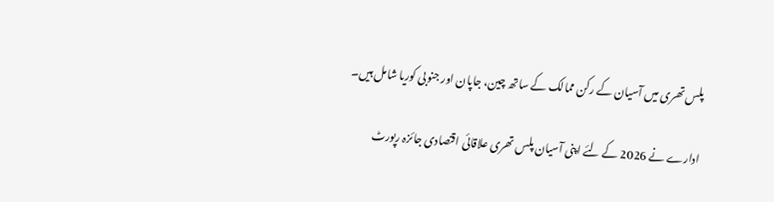پلس تھری میں آسیان کے رکن ممالک کے ساتھ چین، جاپان اور جنوبی کوریا شامل ہیں۔

ادارے نے 2026 کے لئے اپنی آسیان پلس تھری علاقائی اقتصادی جائزہ رپورٹ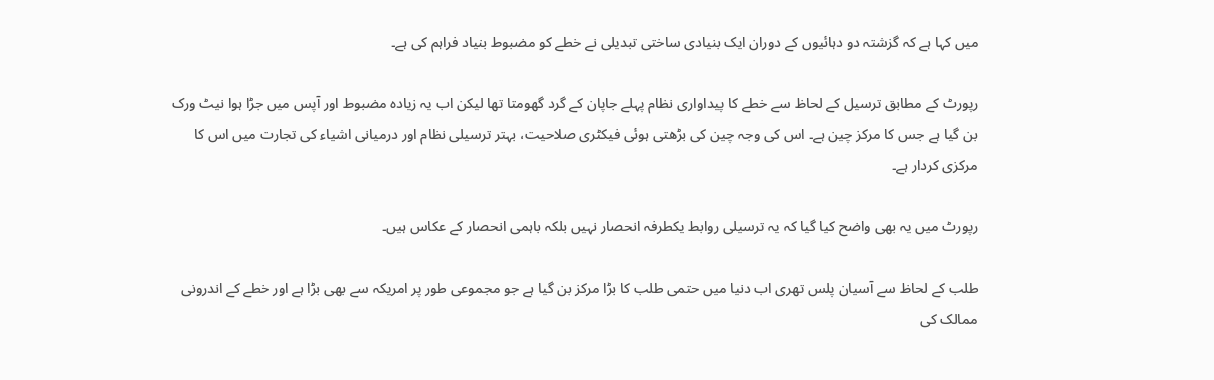میں کہا ہے کہ گزشتہ دو دہائیوں کے دوران ایک بنیادی ساختی تبدیلی نے خطے کو مضبوط بنیاد فراہم کی ہے۔

رپورٹ کے مطابق ترسیل کے لحاظ سے خطے کا پیداواری نظام پہلے جاپان کے گرد گھومتا تھا لیکن اب یہ زیادہ مضبوط اور آپس میں جڑا ہوا نیٹ ورک بن گیا ہے جس کا مرکز چین ہے۔ اس کی وجہ چین کی بڑھتی ہوئی فیکٹری صلاحیت، بہتر ترسیلی نظام اور درمیانی اشیاء کی تجارت میں اس کا مرکزی کردار ہے۔

رپورٹ میں یہ بھی واضح کیا گیا کہ یہ ترسیلی روابط یکطرفہ انحصار نہیں بلکہ باہمی انحصار کے عکاس ہیں۔

طلب کے لحاظ سے آسیان پلس تھری اب دنیا میں حتمی طلب کا بڑا مرکز بن گیا ہے جو مجموعی طور پر امریکہ سے بھی بڑا ہے اور خطے کے اندرونی ممالک کی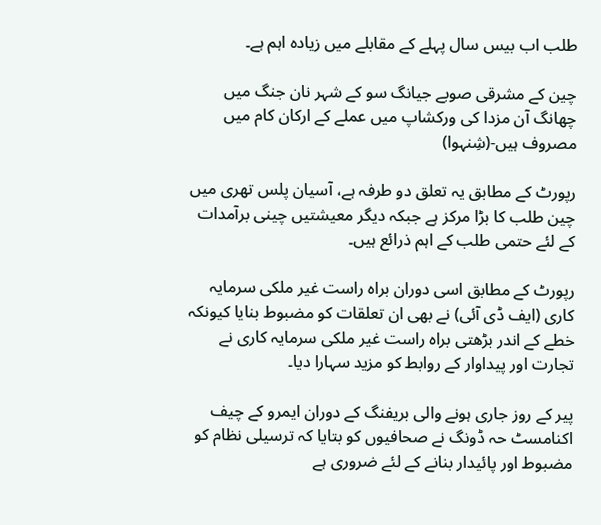طلب اب بیس سال پہلے کے مقابلے میں زیادہ اہم ہے۔

چین کے مشرقی صوبے جیانگ سو کے شہر نان جنگ میں چھانگ آن مزدا کی ورکشاپ میں عملے کے ارکان کام میں مصروف ہیں-(شِنہوا)

رپورٹ کے مطابق یہ تعلق دو طرفہ ہے، آسیان پلس تھری میں چین طلب کا بڑا مرکز ہے جبکہ دیگر معیشتیں چینی برآمدات کے لئے حتمی طلب کے اہم ذرائع ہیں۔

رپورٹ کے مطابق اسی دوران براہ راست غیر ملکی سرمایہ کاری (ایف ڈی آئی) نے بھی ان تعلقات کو مضبوط بنایا کیونکہ خطے کے اندر بڑھتی براہ راست غیر ملکی سرمایہ کاری نے تجارت اور پیداوار کے روابط کو مزید سہارا دیا۔

پیر کے روز جاری ہونے والی بریفنگ کے دوران ایمرو کے چیف اکنامسٹ حہ ڈونگ نے صحافیوں کو بتایا کہ ترسیلی نظام کو مضبوط اور پائیدار بنانے کے لئے ضروری ہے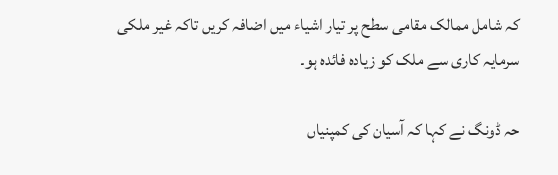کہ شامل ممالک مقامی سطح پر تیار اشیاء میں اضافہ کریں تاکہ غیر ملکی سرمایہ کاری سے ملک کو زیادہ فائدہ ہو۔

حہ ڈونگ نے کہا کہ آسیان کی کمپنیاں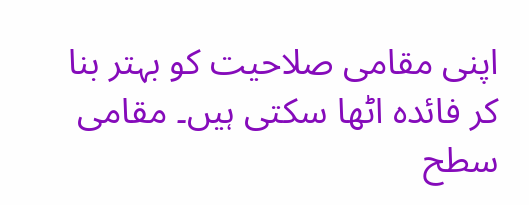اپنی مقامی صلاحیت کو بہتر بنا کر فائدہ اٹھا سکتی ہیں۔ مقامی سطح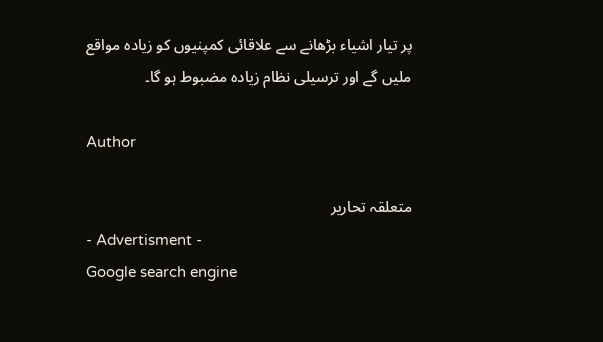پر تیار اشیاء بڑھانے سے علاقائی کمپنیوں کو زیادہ مواقع ملیں گے اور ترسیلی نظام زیادہ مضبوط ہو گا۔

Author

متعلقہ تحاریر
- Advertisment -
Google search engine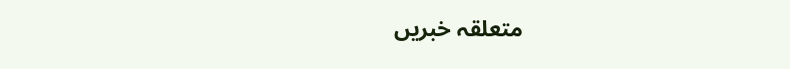متعلقہ خبریں